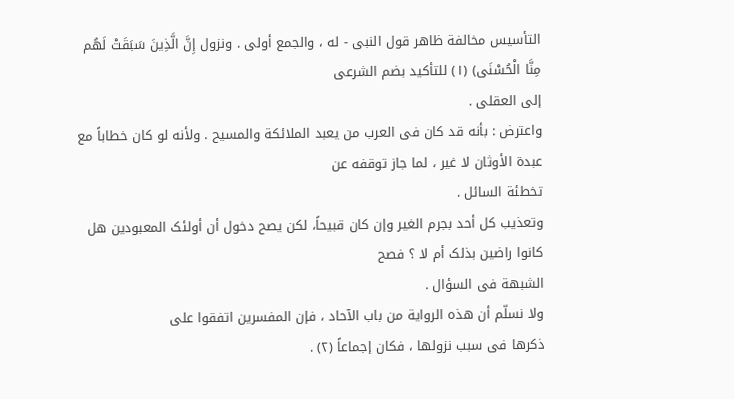التأسیس مخالفة ظاهر قول النبی - له ، والجمع أولى . ونزول إِنَّ الَّذِینَ سَبَقَتْ لَهُم مِنَّا الْحُسْنَى) (١) للتأکید بضم الشرعی
إلى العقلی .
واعترض : بأنه قد کان فی العرب من یعبد الملائکة والمسیح . ولأنه لو کان خطاباً مع عبدة الأوثان لا غیر ، لما جاز توقفه عن
تخطئة السائل .
وتعذیب کل أحد بجرم الغیر وإن کان قبیحاً، لکن یصح دخول أن أولئک المعبودین هل کانوا راضین بذلک أم لا ؟ فصح
الشبهة فی السؤال .
ولا نسلّم أن هذه الروایة من باب الآحاد ، فإن المفسرین اتفقوا على
ذکرها فی سبب نزولها ، فکان إجماعاً (۲) .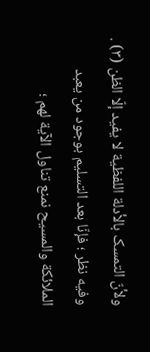ولأنّ التمسک بالأدلة اللفظیة لا یفید إلّا الظن (۳) .
وفیه نظر ؛ فإنّا بعد التسلیم بوجود من یعبد الملائکة والمسیح نمنع تناول الآیة لهم ؛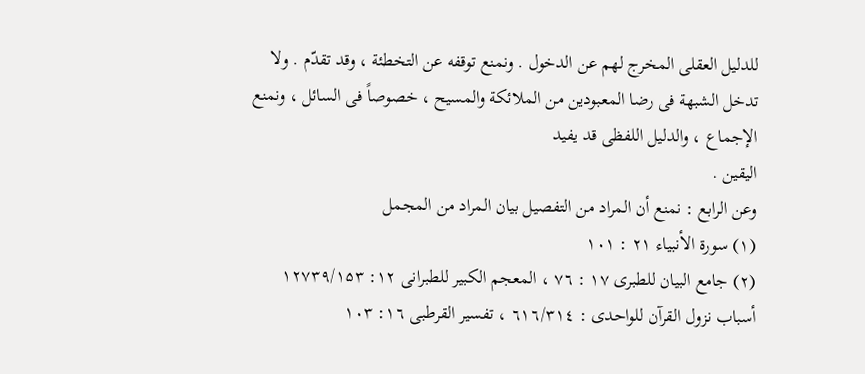للدلیل العقلی المخرج لهم عن الدخول . ونمنع توقفه عن التخطئة ، وقد تقدّم . ولا تدخل الشبهة فی رضا المعبودین من الملائکة والمسیح ، خصوصاً فی السائل ، ونمنع الإجماع ، والدلیل اللفظی قد یفید
الیقین .
وعن الرابع : نمنع أن المراد من التفصیل بیان المراد من المجمل
(۱) سورة الأنبیاء ۲۱ : ۱۰۱
(۲) جامع البیان للطبری ۱۷ : ٧٦ ، المعجم الکبیر للطبرانی ۱۲: ۱۲۷۳۹/۱۵۳ أسباب نزول القرآن للواحدی : ٦١٦/٣١٤ ، تفسیر القرطبی ١٦: ١٠٣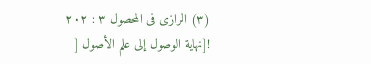(۳) الرازی فی المحصول ۳ : ۲۰۲
![نهاية الوصول إلى علم الأصول [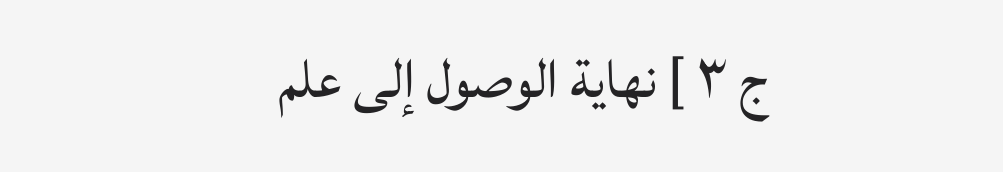ج ٣ ] نهاية الوصول إلى علم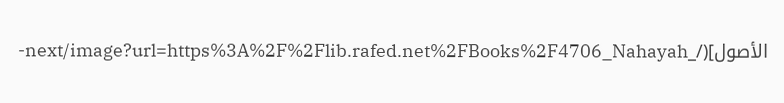الأصول](/_next/image?url=https%3A%2F%2Flib.rafed.net%2FBooks%2F4706_Nahayah-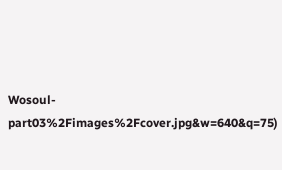Wosoul-part03%2Fimages%2Fcover.jpg&w=640&q=75)